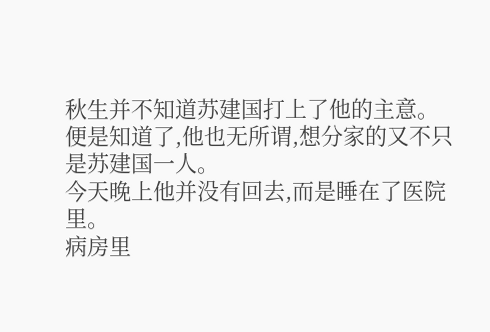秋生并不知道苏建国打上了他的主意。
便是知道了,他也无所谓,想分家的又不只是苏建国一人。
今天晚上他并没有回去,而是睡在了医院里。
病房里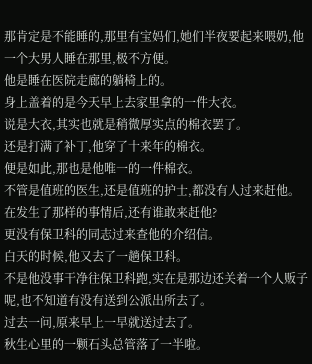那肯定是不能睡的,那里有宝妈们,她们半夜要起来喂奶,他一个大男人睡在那里,极不方便。
他是睡在医院走廊的躺椅上的。
身上盖着的是今天早上去家里拿的一件大衣。
说是大衣,其实也就是稍微厚实点的棉衣罢了。
还是打满了补丁,他穿了十来年的棉衣。
便是如此,那也是他唯一的一件棉衣。
不管是值班的医生,还是值班的护士,都没有人过来赶他。
在发生了那样的事情后,还有谁敢来赶他?
更没有保卫科的同志过来查他的介绍信。
白天的时候,他又去了一趟保卫科。
不是他没事干净往保卫科跑,实在是那边还关着一个人贩子呢,也不知道有没有送到公派出所去了。
过去一问,原来早上一早就送过去了。
秋生心里的一颗石头总管落了一半啦。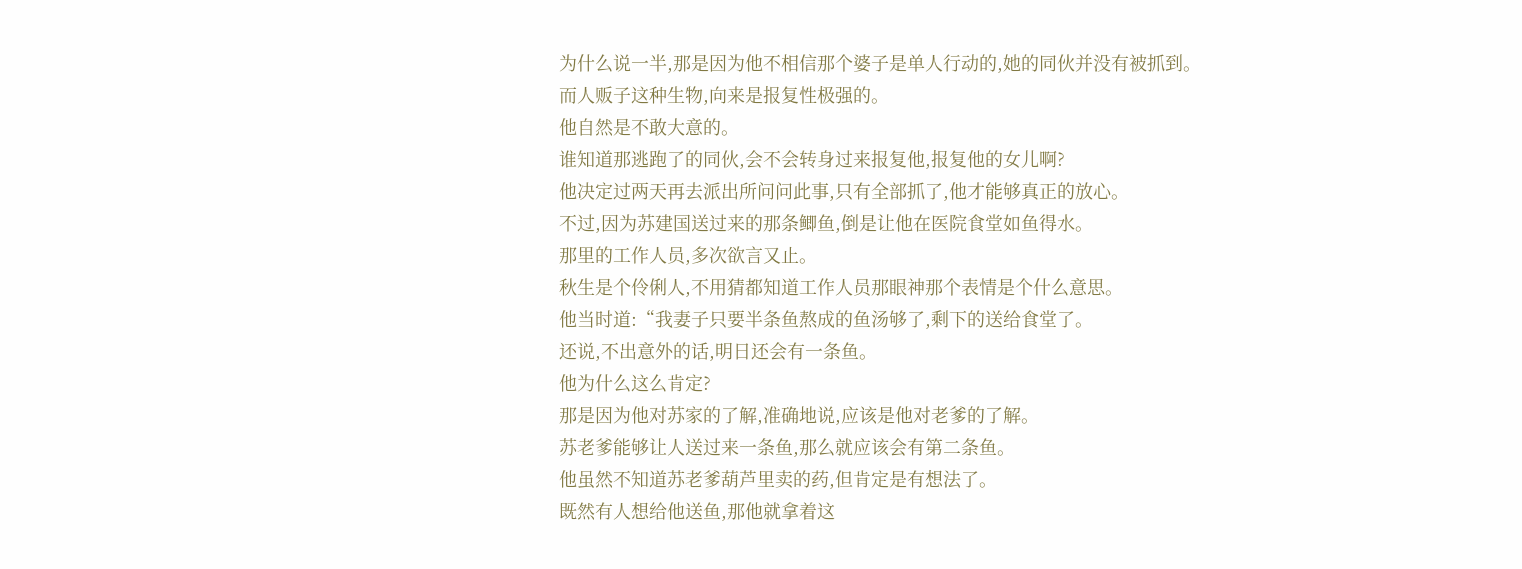为什么说一半,那是因为他不相信那个婆子是单人行动的,她的同伙并没有被抓到。
而人贩子这种生物,向来是报复性极强的。
他自然是不敢大意的。
谁知道那逃跑了的同伙,会不会转身过来报复他,报复他的女儿啊?
他决定过两天再去派出所问问此事,只有全部抓了,他才能够真正的放心。
不过,因为苏建国送过来的那条鲫鱼,倒是让他在医院食堂如鱼得水。
那里的工作人员,多次欲言又止。
秋生是个伶俐人,不用猜都知道工作人员那眼神那个表情是个什么意思。
他当时道:“我妻子只要半条鱼熬成的鱼汤够了,剩下的送给食堂了。
还说,不出意外的话,明日还会有一条鱼。
他为什么这么肯定?
那是因为他对苏家的了解,准确地说,应该是他对老爹的了解。
苏老爹能够让人送过来一条鱼,那么就应该会有第二条鱼。
他虽然不知道苏老爹葫芦里卖的药,但肯定是有想法了。
既然有人想给他送鱼,那他就拿着这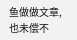鱼做做文章,也未偿不